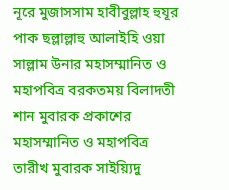নূরে মুজাসসাম হাবীবুল্লাহ হুযূর পাক ছল্লাল্লাহু আলাইহি ওয়া সাল্লাম উনার মহাসম্মানিত ও মহাপবিত্র বরকতময় বিলাদতী শান মুবারক প্রকাশের মহাসম্মানিত ও মহাপবিত্র তারীখ মুবারক সাইয়্যিদু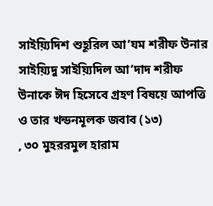সাইয়্যিদিশ শুহূরিল আ’যম শরীফ উনার সাইয়্যিদু সাইয়্যিদিল আ’দাদ শরীফ উনাকে ঈদ হিসেবে গ্রহণ বিষয়ে আপত্তি ও তার খন্ডনমূলক জবাব (১৩)
, ৩০ মুহররমুল হারাম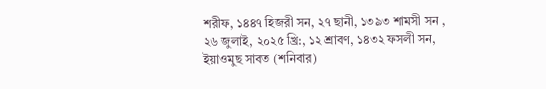শরীফ, ১৪৪৭ হিজরী সন, ২৭ ছানী, ১৩৯৩ শামসী সন , ২৬ জুলাই, ২০২৫ খ্রি:, ১২ শ্রাবণ, ১৪৩২ ফসলী সন, ইয়াওমুছ সাবত (শনিবার)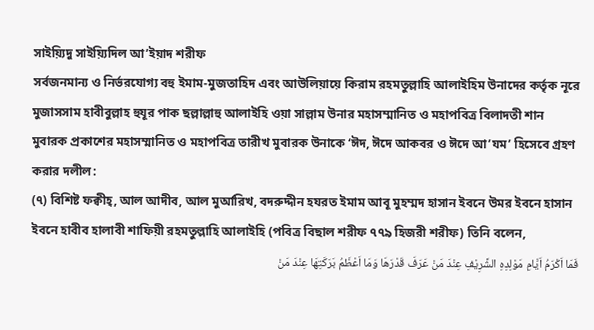সাইয়্যিদু সাইয়্যিদিল আ’ইয়াদ শরীফ
সর্বজনমান্য ও নির্ভরযোগ্য বহু ইমাম-মুজতাহিদ এবং আউলিয়ায়ে কিরাম রহমতুল্লাহি আলাইহিম উনাদের কর্তৃক নূরে মুজাসসাম হাবীবুল্লাহ হুযূর পাক ছল্লাল্লাহু আলাইহি ওয়া সাল্লাম উনার মহাসম্মানিত ও মহাপবিত্র বিলাদতী শান মুবারক প্রকাশের মহাসম্মানিত ও মহাপবিত্র তারীখ মুবারক উনাকে ‘ঈদ, ঈদে আকবর ও ঈদে আ’যম’ হিসেবে গ্রহণ করার দলীল:
(৭) বিশিষ্ট ফক্বীহ্, আল আদীব, আল মুর্আরিখ, বদরুদ্দীন হযরত ইমাম আবূ মুহম্মদ হাসান ইবনে উমর ইবনে হাসান ইবনে হাবীব হালাবী শাফিয়ী রহমতুল্লাহি আলাইহি (পবিত্র বিছাল শরীফ ৭৭৯ হিজরী শরীফ) তিনি বলেন,
فَمَا اَكْرَمُ اَيَّامِ مَوْلِدِهِ الشَّرِيْفِ عِنْدَ مَنْ عَرَفَ قَدْرَهَا وَمَا اَعْظَمُ بَرَكَتِهَا عِنْدَ مَنْ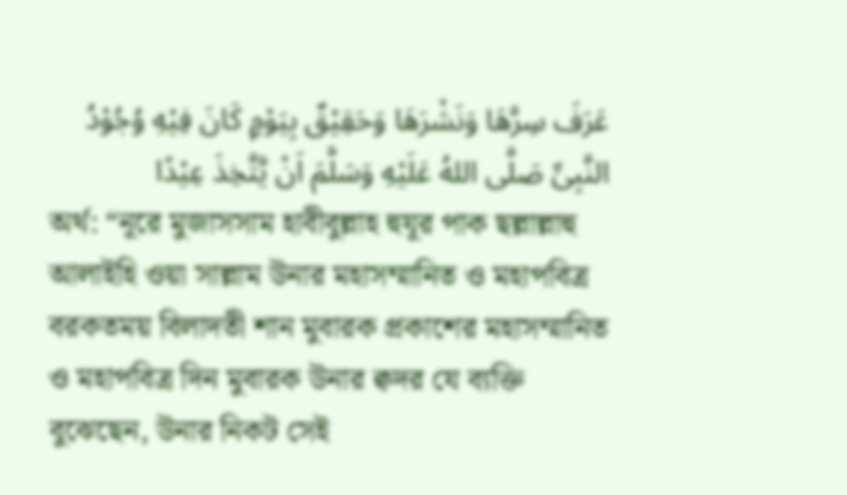عَرَفَ سِرَّهَا وَنَشْرَهَا وَحَقِيْقٌ بِيَوْمٍ كَانَ فِيْهِ وُجُوْدُ النَّبِىِّ صَلَّى اللهُ عَلَيْهِ وَسَلَّمَ اَنْ يَّتَّخِذَ عِيْدًا
অর্থ: “নূরে মুজাসসাম হাবীবুল্লাহ হুযূর পাক ছল্লাল্লাহু আলাইহি ওয়া সাল্লাম উনার মহাসম্মানিত ও মহাপবিত্র বরকতময় বিলাদতী শান মুবারক প্রকাশের মহাসম্মানিত ও মহাপবিত্র দিন মুবারক উনার ক্বদর যে ব্যক্তি বুঝেছেন, উনার নিকট সেই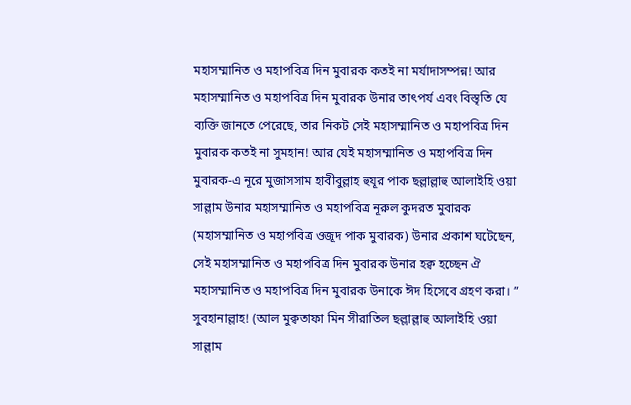মহাসম্মানিত ও মহাপবিত্র দিন মুবারক কতই না মর্যাদাসম্পন্ন! আর মহাসম্মানিত ও মহাপবিত্র দিন মুবারক উনার তাৎপর্য এবং বিস্তৃতি যে ব্যক্তি জানতে পেরেছে, তার নিকট সেই মহাসম্মানিত ও মহাপবিত্র দিন মুবারক কতই না সুমহান! আর যেই মহাসম্মানিত ও মহাপবিত্র দিন মুবারক-এ নূরে মুজাসসাম হাবীবুল্লাহ হুযূর পাক ছল্লাল্লাহু আলাইহি ওয়া সাল্লাম উনার মহাসম্মানিত ও মহাপবিত্র নূরুল কুদরত মুবারক (মহাসম্মানিত ও মহাপবিত্র ওজূদ পাক মুবারক) উনার প্রকাশ ঘটেছেন, সেই মহাসম্মানিত ও মহাপবিত্র দিন মুবারক উনার হক্ব হচ্ছেন ঐ মহাসম্মানিত ও মহাপবিত্র দিন মুবারক উনাকে ঈদ হিসেবে গ্রহণ করা। ” সুবহানাল্লাহ! (আল মুক্বতাফা মিন সীরাতিল ছল্লাল্লাহু আলাইহি ওয়া সাল্লাম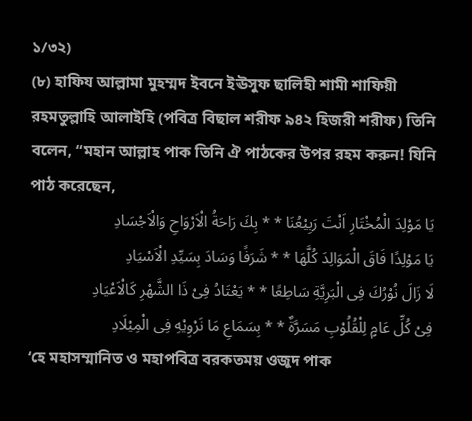১/৩২)
(৮) হাফিয আল্লামা মুহম্মদ ইবনে ইঊসুফ ছালিহী শামী শাফিয়ী রহমতুল্লাহি আলাইহি (পবিত্র বিছাল শরীফ ৯৪২ হিজরী শরীফ) তিনি বলেন, “মহান আল্লাহ পাক তিনি ঐ পাঠকের উপর রহম করুন! যিনি পাঠ করেছেন,
يَا مَوْلِدَ الْمُخْتَارِ اَنْتَ رَبِيْعُنَا * * بِكَ رَاحَةُ الْاَرْوَاحِ وَالْاَجْسَادِ
يَا مَوْلِدًا فَاقَ الْمَوَالِدَ كُلَّهَا * * شَرَفًا وَسَادَ بِسَيِّدِ الْاَسْيَادِ
لَا زَالَ نُوْرُكَ فِى الْبَرِيَّةِ سَاطِعًا * * يَعْتَادُ فِىْ ذَا الشَّهْرِ كَالْاَعْيَادِ
فِىْ كُلِّ عَامٍ لِلْقُلُوْبِ مَسَرَّةٌ * * بِسَمَاعِ مَا نَرْوِيْهِ فِى الْمِيْلَادِ
‘হে মহাসম্মানিত ও মহাপবিত্র বরকতময় ওজূদ পাক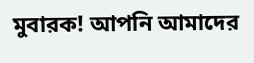মুবারক! আপনি আমাদের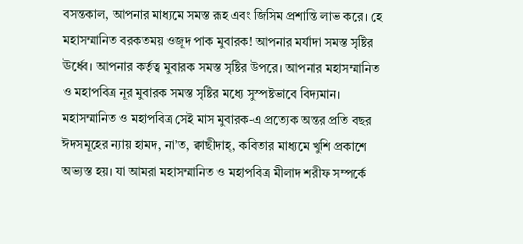বসন্তকাল, আপনার মাধ্যমে সমস্ত রূহ এবং জিসিম প্রশান্তি লাভ করে। হে মহাসম্মানিত বরকতময় ওজূদ পাক মুবারক! আপনার মর্যাদা সমস্ত সৃষ্টির ঊর্ধ্বে। আপনার কর্তৃত্ব মুবারক সমস্ত সৃষ্টির উপরে। আপনার মহাসম্মানিত ও মহাপবিত্র নূর মুবারক সমস্ত সৃষ্টির মধ্যে সুস্পষ্টভাবে বিদ্যমান। মহাসম্মানিত ও মহাপবিত্র সেই মাস মুবারক-এ প্রত্যেক অন্তর প্রতি বছর ঈদসমূহের ন্যায় হামদ, না’ত, ক্বাছীদাহ্, কবিতার মাধ্যমে খুশি প্রকাশে অভ্যস্ত হয়। যা আমরা মহাসম্মানিত ও মহাপবিত্র মীলাদ শরীফ সম্পর্কে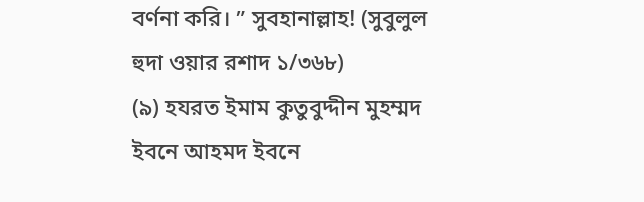বর্ণনা করি। ” সুবহানাল্লাহ! (সুবুলুল হুদা ওয়ার রশাদ ১/৩৬৮)
(৯) হযরত ইমাম কুতুবুদ্দীন মুহম্মদ ইবনে আহমদ ইবনে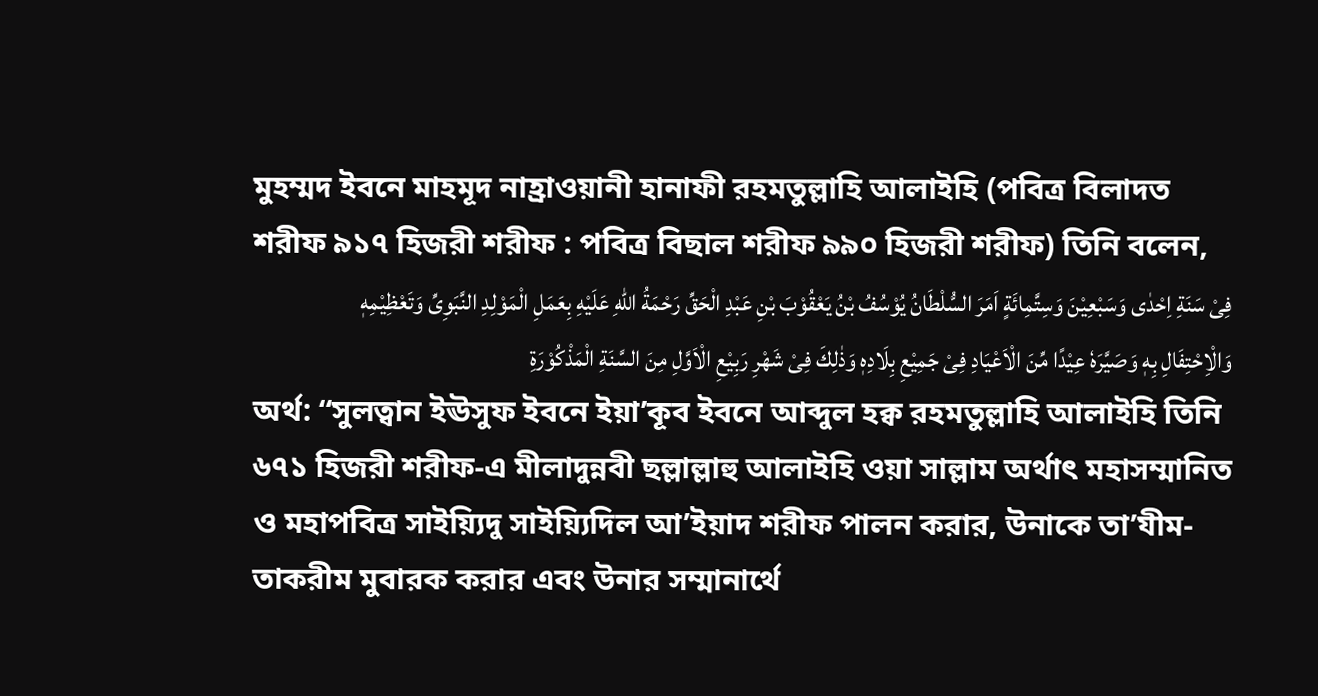মুহম্মদ ইবনে মাহমূদ নাহ্রাওয়ানী হানাফী রহমতুল্লাহি আলাইহি (পবিত্র বিলাদত শরীফ ৯১৭ হিজরী শরীফ : পবিত্র বিছাল শরীফ ৯৯০ হিজরী শরীফ) তিনি বলেন,
فِىْ سَنَةِ اِحْدٰى وَسَبْعِيْنَ وَسِتَّمِائَةٍ اَمَرَ السُّلْطَانُ يُوْسُفُ بْنُ يَعْقُوْبَ بْنِ عَبْدِ الْحَقِّ رَحْمَةُ اللهِ عَلَيْهِ بِعَمَلِ الْمَوْلِدِ النَّبَوِىِّ وَتَعْظِيْمِهٖ وَالْاِحْتِفَالِ بِهٖ وَصَيَّرَهٗ عِيْدًا مِّنَ الْاَعْيَادِ فِىْ جَمِيْعِ بِلَادِهٖ وَذٰلِكَ فِىْ شَهْرِ رَبِيْعِ الْاَوَّلِ مِنَ السَّنَةِ الْمَذْكُوْرَةِ
অর্থ: “সুলত্বান ইঊসুফ ইবনে ইয়া’কূব ইবনে আব্দুল হক্ব রহমতুল্লাহি আলাইহি তিনি ৬৭১ হিজরী শরীফ-এ মীলাদুন্নবী ছল্লাল্লাহু আলাইহি ওয়া সাল্লাম অর্থাৎ মহাসম্মানিত ও মহাপবিত্র সাইয়্যিদু সাইয়্যিদিল আ’ইয়াদ শরীফ পালন করার, উনাকে তা’যীম-তাকরীম মুবারক করার এবং উনার সম্মানার্থে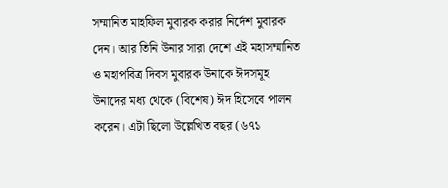সম্মানিত মাহফিল মুবারক করার নির্দেশ মুবারক দেন। আর তিনি উনার সারা দেশে এই মহাসম্মানিত ও মহাপবিত্র দিবস মুবারক উনাকে ঈদসমূহ উনাদের মধ্য থেকে (বিশেষ) ঈদ হিসেবে পালন করেন। এটা ছিলো উল্লেখিত বছর (৬৭১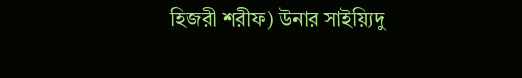হিজরী শরীফ) উনার সাইয়্যিদু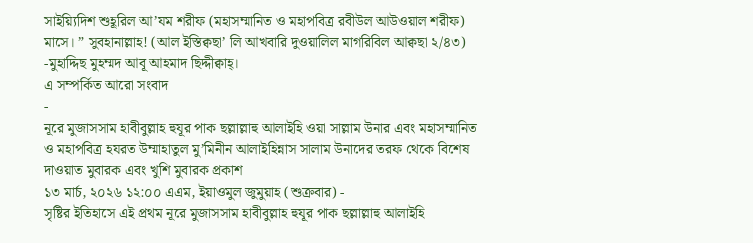সাইয়্যিদিশ শুহূরিল আ’যম শরীফ (মহাসম্মানিত ও মহাপবিত্র রবীউল আউওয়াল শরীফ) মাসে। ” সুবহানাল্লাহ! (আল ইস্তিক্বছা’ লি আখবারি দুওয়ালিল মাগরিবিল আক্বছা ২/৪৩)
-মুহাদ্দিছ মুহম্মদ আবূ আহমাদ ছিদ্দীক্বাহ্।
এ সম্পর্কিত আরো সংবাদ
-
নূরে মুজাসসাম হাবীবুল্লাহ হুযূর পাক ছল্লাল্লাহু আলাইহি ওয়া সাল্লাম উনার এবং মহাসম্মানিত ও মহাপবিত্র হযরত উম্মাহাতুল মু’মিনীন আলাইহিন্নাস সালাম উনাদের তরফ থেকে বিশেষ দাওয়াত মুবারক এবং খুশি মুবারক প্রকাশ
১৩ মার্চ, ২০২৬ ১২:০০ এএম, ইয়াওমুল জুমুয়াহ (শুক্রবার) -
সৃষ্টির ইতিহাসে এই প্রথম নূরে মুজাসসাম হাবীবুল্লাহ হুযূর পাক ছল্লাল্লাহু আলাইহি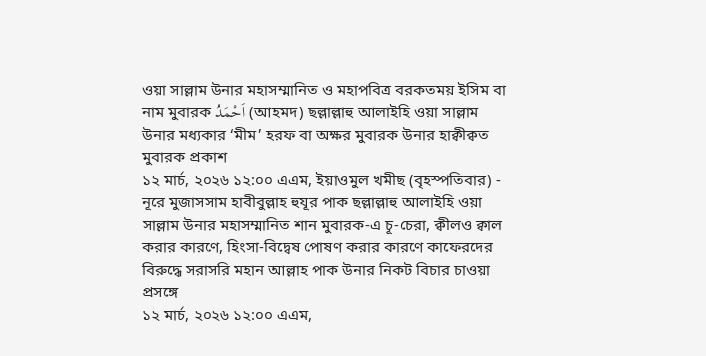ওয়া সাল্লাম উনার মহাসম্মানিত ও মহাপবিত্র বরকতময় ইসিম বা নাম মুবারক اَحْمَدُ (আহমদ) ছল্লাল্লাহু আলাইহি ওয়া সাল্লাম উনার মধ্যকার ‘মীম’ হরফ বা অক্ষর মুবারক উনার হাক্বীক্বত মুবারক প্রকাশ
১২ মার্চ, ২০২৬ ১২:০০ এএম, ইয়াওমুল খমীছ (বৃহস্পতিবার) -
নূরে মুজাসসাম হাবীবুল্লাহ হুযূর পাক ছল্লাল্লাহু আলাইহি ওয়া সাল্লাম উনার মহাসম্মানিত শান মুবারক-এ চূ-চেরা, ক্বীলও ক্বাল করার কারণে, হিংসা-বিদ্বেষ পোষণ করার কারণে কাফেরদের বিরুদ্ধে সরাসরি মহান আল্লাহ পাক উনার নিকট বিচার চাওয়া প্রসঙ্গে
১২ মার্চ, ২০২৬ ১২:০০ এএম,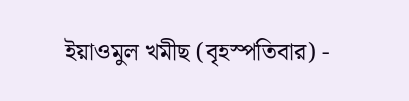ইয়াওমুল খমীছ (বৃহস্পতিবার) -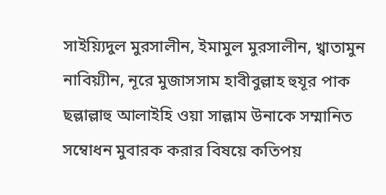সাইয়্যিদুল মুরসালীন, ইমামুল মুরসালীন, খ্বাতামুন নাবিয়্যীন, নূরে মুজাসসাম হাবীবুল্লাহ হুযূর পাক ছল্লাল্লাহু আলাইহি ওয়া সাল্লাম উনাকে সম্মানিত সম্বোধন মুবারক করার বিষয়ে কতিপয়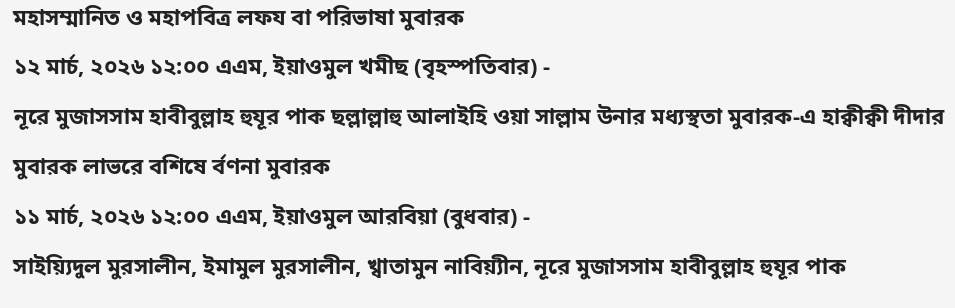মহাসম্মানিত ও মহাপবিত্র লফয বা পরিভাষা মুবারক
১২ মার্চ, ২০২৬ ১২:০০ এএম, ইয়াওমুল খমীছ (বৃহস্পতিবার) -
নূরে মুজাসসাম হাবীবুল্লাহ হুযূর পাক ছল্লাল্লাহু আলাইহি ওয়া সাল্লাম উনার মধ্যস্থতা মুবারক-এ হাক্বীক্বী দীদার মুবারক লাভরে বশিষে র্বণনা মুবারক
১১ মার্চ, ২০২৬ ১২:০০ এএম, ইয়াওমুল আরবিয়া (বুধবার) -
সাইয়্যিদুল মুরসালীন, ইমামুল মুরসালীন, খ্বাতামুন নাবিয়্যীন, নূরে মুজাসসাম হাবীবুল্লাহ হুযূর পাক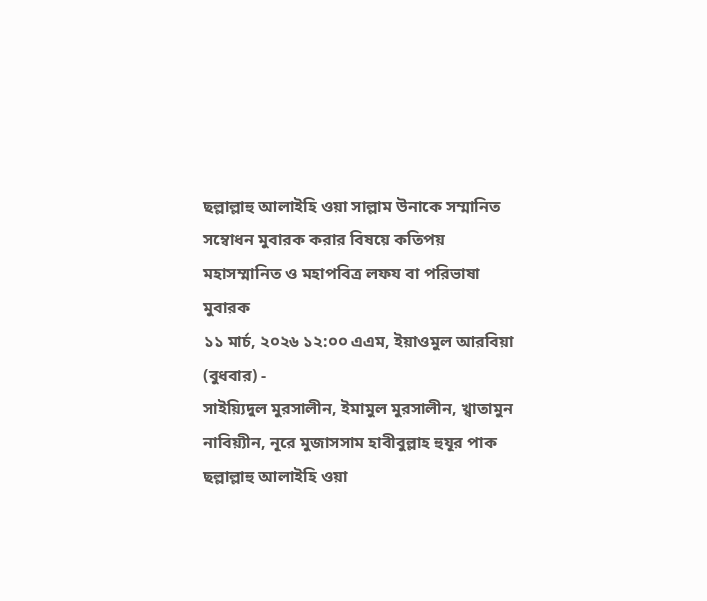ছল্লাল্লাহু আলাইহি ওয়া সাল্লাম উনাকে সম্মানিত সম্বোধন মুবারক করার বিষয়ে কতিপয় মহাসম্মানিত ও মহাপবিত্র লফয বা পরিভাষা মুবারক
১১ মার্চ, ২০২৬ ১২:০০ এএম, ইয়াওমুল আরবিয়া (বুধবার) -
সাইয়্যিদুল মুরসালীন, ইমামুল মুরসালীন, খ্বাতামুন নাবিয়্যীন, নূরে মুজাসসাম হাবীবুল্লাহ হুযূর পাক ছল্লাল্লাহু আলাইহি ওয়া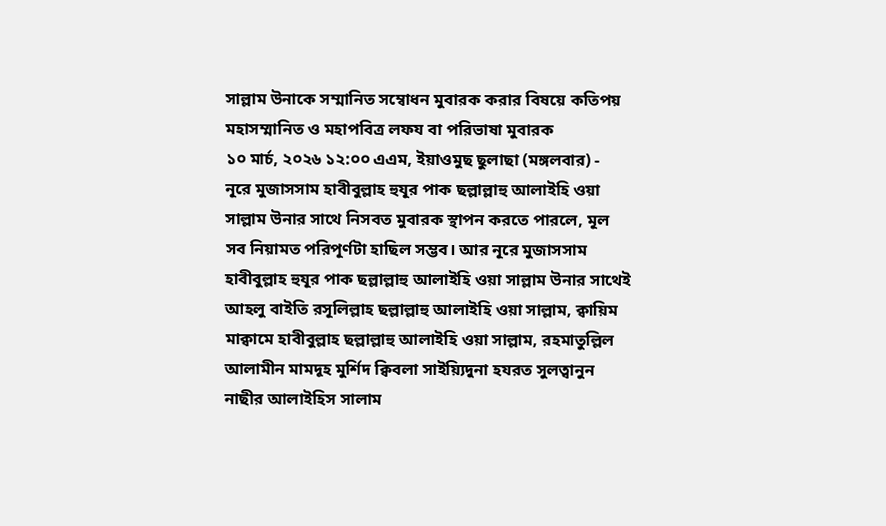সাল্লাম উনাকে সম্মানিত সম্বোধন মুবারক করার বিষয়ে কতিপয় মহাসম্মানিত ও মহাপবিত্র লফয বা পরিভাষা মুবারক
১০ মার্চ, ২০২৬ ১২:০০ এএম, ইয়াওমুছ ছুলাছা (মঙ্গলবার) -
নূরে মুজাসসাম হাবীবুল্লাহ হুযূর পাক ছল্লাল্লাহু আলাইহি ওয়া সাল্লাম উনার সাথে নিসবত মুবারক স্থাপন করতে পারলে, মূল সব নিয়ামত পরিপূর্ণটা হাছিল সম্ভব। আর নূরে মুজাসসাম হাবীবুল্লাহ হুযূর পাক ছল্লাল্লাহু আলাইহি ওয়া সাল্লাম উনার সাথেই আহলু বাইতি রসূলিল্লাহ ছল্লাল্লাহু আলাইহি ওয়া সাল্লাম, ক্বায়িম মাক্বামে হাবীবুল্লাহ ছল্লাল্লাহু আলাইহি ওয়া সাল্লাম, রহমাতুল্লিল আলামীন মামদূহ মুর্শিদ ক্বিবলা সাইয়্যিদুনা হযরত সুলত্বানুন নাছীর আলাইহিস সালাম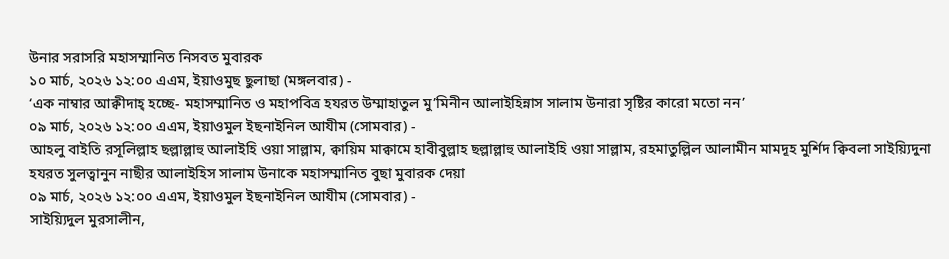উনার সরাসরি মহাসম্মানিত নিসবত মুবারক
১০ মার্চ, ২০২৬ ১২:০০ এএম, ইয়াওমুছ ছুলাছা (মঙ্গলবার) -
‘এক নাম্বার আক্বীদাহ্ হচ্ছে- মহাসম্মানিত ও মহাপবিত্র হযরত উম্মাহাতুল মু’মিনীন আলাইহিন্নাস সালাম উনারা সৃষ্টির কারো মতো নন’
০৯ মার্চ, ২০২৬ ১২:০০ এএম, ইয়াওমুল ইছনাইনিল আযীম (সোমবার) -
আহলু বাইতি রসূলিল্লাহ ছল্লাল্লাহু আলাইহি ওয়া সাল্লাম, ক্বায়িম মাক্বামে হাবীবুল্লাহ ছল্লাল্লাহু আলাইহি ওয়া সাল্লাম, রহমাতুল্লিল আলামীন মামদূহ মুর্শিদ ক্বিবলা সাইয়্যিদুনা হযরত সুলত্বানুন নাছীর আলাইহিস সালাম উনাকে মহাসম্মানিত বুছা মুবারক দেয়া
০৯ মার্চ, ২০২৬ ১২:০০ এএম, ইয়াওমুল ইছনাইনিল আযীম (সোমবার) -
সাইয়্যিদুল মুরসালীন,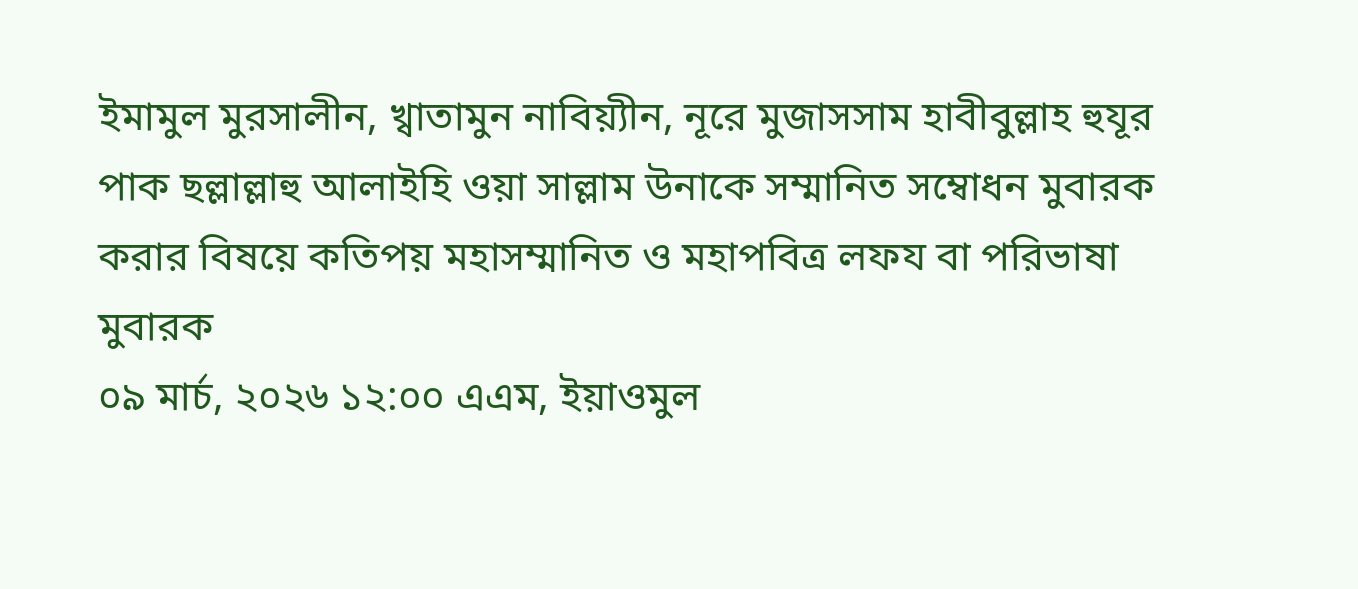ইমামুল মুরসালীন, খ্বাতামুন নাবিয়্যীন, নূরে মুজাসসাম হাবীবুল্লাহ হুযূর পাক ছল্লাল্লাহু আলাইহি ওয়া সাল্লাম উনাকে সম্মানিত সম্বোধন মুবারক করার বিষয়ে কতিপয় মহাসম্মানিত ও মহাপবিত্র লফয বা পরিভাষা মুবারক
০৯ মার্চ, ২০২৬ ১২:০০ এএম, ইয়াওমুল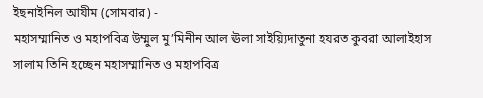ইছনাইনিল আযীম (সোমবার) -
মহাসম্মানিত ও মহাপবিত্র উম্মুল মু’মিনীন আল ঊলা সাইয়্যিদাতুনা হযরত কুবরা আলাইহাস সালাম তিনি হচ্ছেন মহাসম্মানিত ও মহাপবিত্র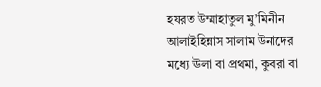হযরত উম্মাহাতুল মু’মিনীন আলাইহিন্নাস সালাম উনাদের মধ্যে ঊলা বা প্রথমা, কুবরা বা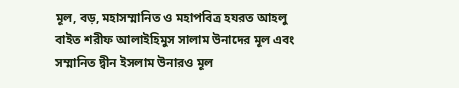মূল, বড়, মহাসম্মানিত ও মহাপবিত্র হযরত আহলু বাইত শরীফ আলাইহিমুস সালাম উনাদের মূল এবং সম্মানিত দ্বীন ইসলাম উনারও মূল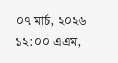০৭ মার্চ, ২০২৬ ১২:০০ এএম,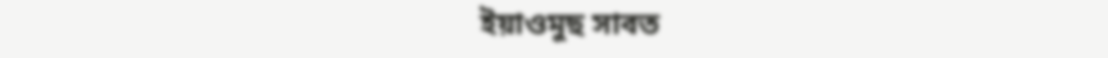ইয়াওমুছ সাবত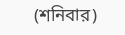(শনিবার)